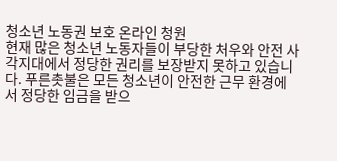청소년 노동권 보호 온라인 청원
현재 많은 청소년 노동자들이 부당한 처우와 안전 사각지대에서 정당한 권리를 보장받지 못하고 있습니다. 푸른촛불은 모든 청소년이 안전한 근무 환경에서 정당한 임금을 받으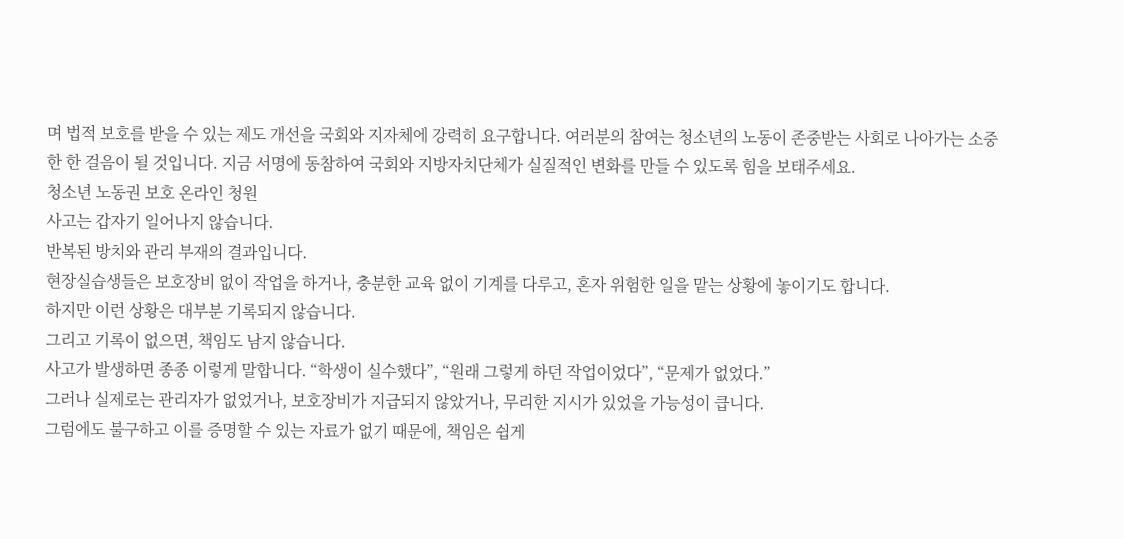며 법적 보호를 받을 수 있는 제도 개선을 국회와 지자체에 강력히 요구합니다. 여러분의 참여는 청소년의 노동이 존중받는 사회로 나아가는 소중한 한 걸음이 될 것입니다. 지금 서명에 동참하여 국회와 지방자치단체가 실질적인 변화를 만들 수 있도록 힘을 보태주세요.
청소년 노동권 보호 온라인 청원
사고는 갑자기 일어나지 않습니다.
반복된 방치와 관리 부재의 결과입니다.
현장실습생들은 보호장비 없이 작업을 하거나, 충분한 교육 없이 기계를 다루고, 혼자 위험한 일을 맡는 상황에 놓이기도 합니다.
하지만 이런 상황은 대부분 기록되지 않습니다.
그리고 기록이 없으면, 책임도 남지 않습니다.
사고가 발생하면 종종 이렇게 말합니다. “학생이 실수했다”, “원래 그렇게 하던 작업이었다”, “문제가 없었다.”
그러나 실제로는 관리자가 없었거나, 보호장비가 지급되지 않았거나, 무리한 지시가 있었을 가능성이 큽니다.
그럼에도 불구하고 이를 증명할 수 있는 자료가 없기 때문에, 책임은 쉽게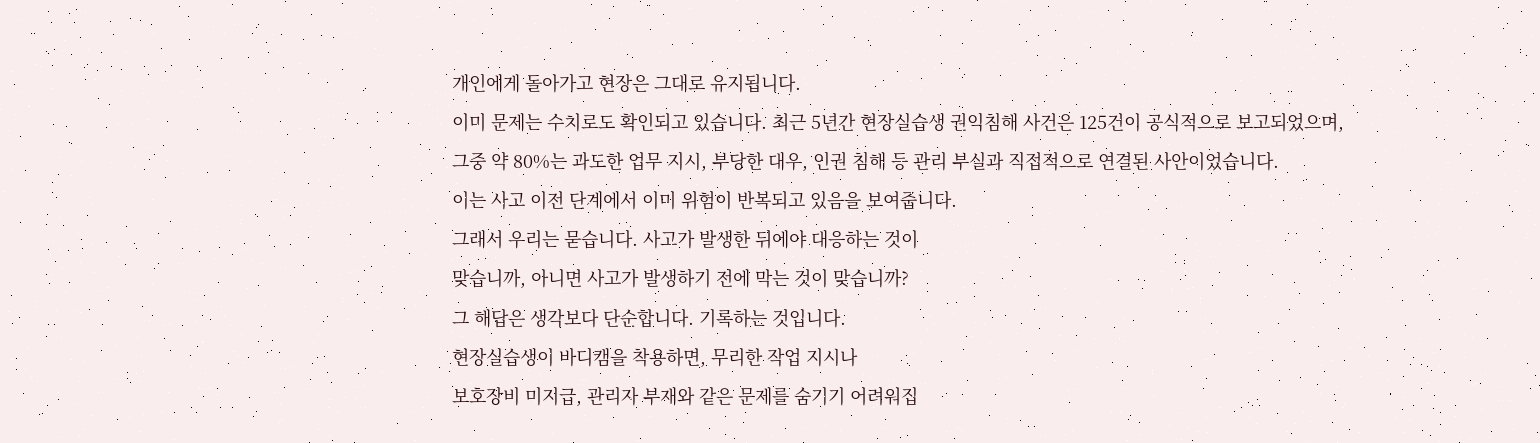개인에게 돌아가고 현장은 그대로 유지됩니다.
이미 문제는 수치로도 확인되고 있습니다. 최근 5년간 현장실습생 권익침해 사건은 125건이 공식적으로 보고되었으며,
그중 약 80%는 과도한 업무 지시, 부당한 대우, 인권 침해 등 관리 부실과 직접적으로 연결된 사안이었습니다.
이는 사고 이전 단계에서 이미 위험이 반복되고 있음을 보여줍니다.
그래서 우리는 묻습니다. 사고가 발생한 뒤에야 대응하는 것이
맞습니까, 아니면 사고가 발생하기 전에 막는 것이 맞습니까?
그 해답은 생각보다 단순합니다. 기록하는 것입니다.
현장실습생이 바디캠을 착용하면, 무리한 작업 지시나
보호장비 미지급, 관리자 부재와 같은 문제를 숨기기 어려워집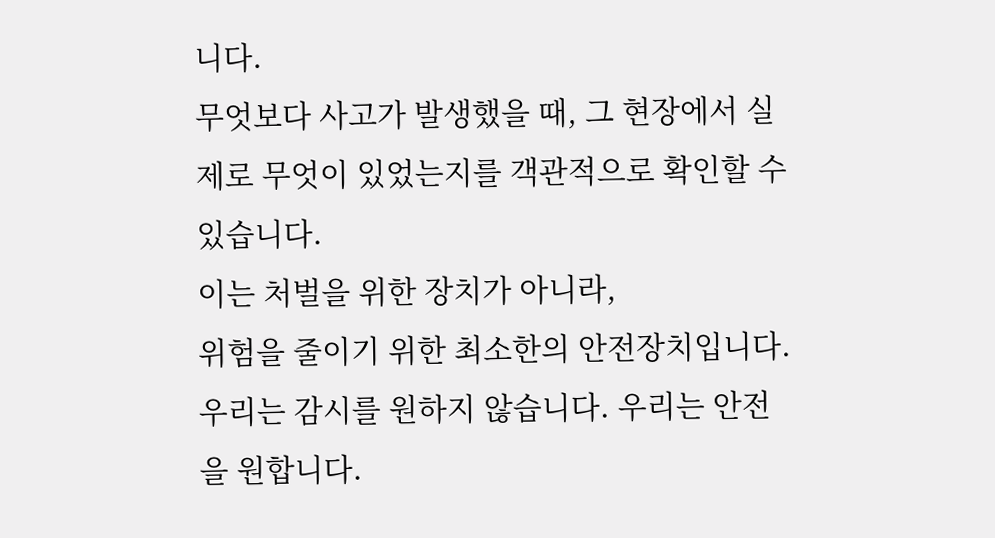니다.
무엇보다 사고가 발생했을 때, 그 현장에서 실제로 무엇이 있었는지를 객관적으로 확인할 수 있습니다.
이는 처벌을 위한 장치가 아니라,
위험을 줄이기 위한 최소한의 안전장치입니다.
우리는 감시를 원하지 않습니다. 우리는 안전을 원합니다.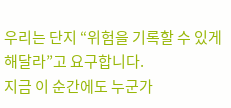우리는 단지 “위험을 기록할 수 있게 해달라”고 요구합니다.
지금 이 순간에도 누군가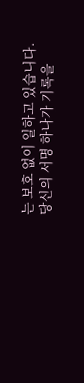는 보호 없이 일하고 있습니다.
당신의 서명 하나가 기록을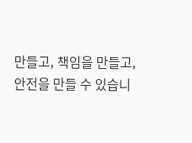만들고, 책임을 만들고,
안전을 만들 수 있습니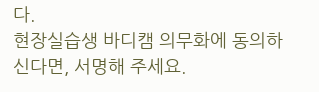다.
현장실습생 바디캠 의무화에 동의하신다면, 서명해 주세요.